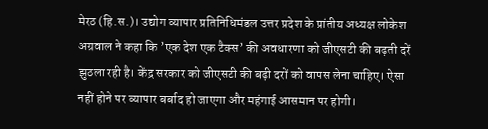मेरठ (हि.स.)। उद्योग व्यापार प्रतिनिधिमंडल उत्तर प्रदेश के प्रांतीय अध्यक्ष लोकेश अग्रवाल ने कहा कि ’एक देश एक टैक्स’ की अवधारणा को जीएसटी की बढ़ती दरें झुठला रही है। केंद्र सरकार को जीएसटी की बढ़ी दरों को वापस लेना चाहिए। ऐसा नहीं होने पर व्यापार बर्बाद हो जाएगा और महंगाई आसमान पर होगी।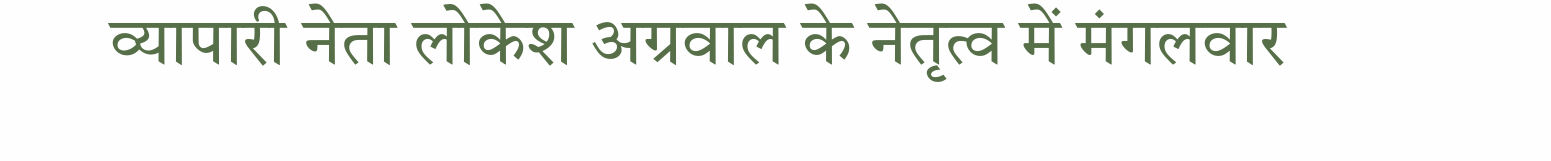व्यापारी नेता लोकेश अग्रवाल के नेतृत्व में मंगलवार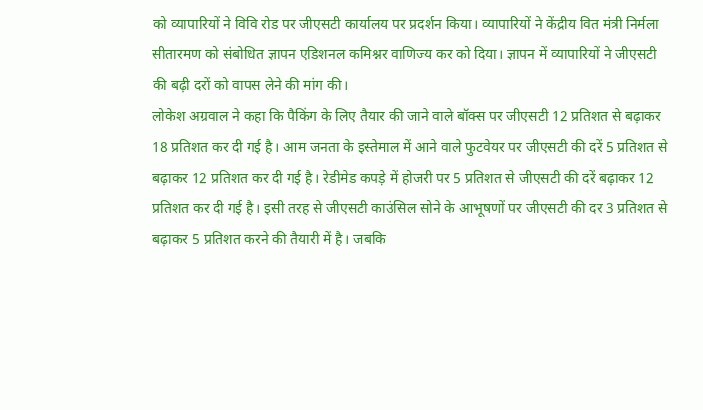को व्यापारियों ने विवि रोड पर जीएसटी कार्यालय पर प्रदर्शन किया। व्यापारियों ने केंद्रीय वित मंत्री निर्मला सीतारमण को संबोधित ज्ञापन एडिशनल कमिश्नर वाणिज्य कर को दिया। ज्ञापन में व्यापारियों ने जीएसटी की बढ़ी दरों को वापस लेने की मांग की।
लोकेश अग्रवाल ने कहा कि पैकिंग के लिए तैयार की जाने वाले बॉक्स पर जीएसटी 12 प्रतिशत से बढ़ाकर 18 प्रतिशत कर दी गई है। आम जनता के इस्तेमाल में आने वाले फुटवेयर पर जीएसटी की दरें 5 प्रतिशत से बढ़ाकर 12 प्रतिशत कर दी गई है। रेडीमेड कपड़े में होजरी पर 5 प्रतिशत से जीएसटी की दरें बढ़ाकर 12 प्रतिशत कर दी गई है। इसी तरह से जीएसटी काउंसिल सोने के आभूषणों पर जीएसटी की दर 3 प्रतिशत से बढ़ाकर 5 प्रतिशत करने की तैयारी में है। जबकि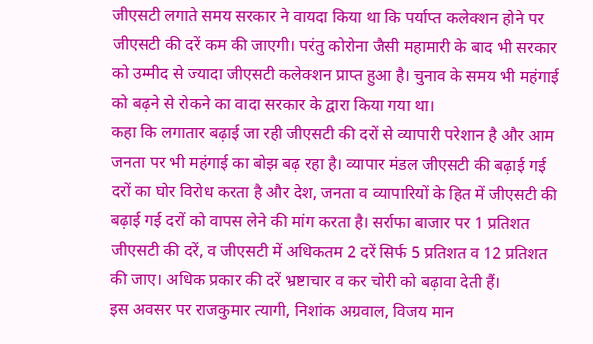जीएसटी लगाते समय सरकार ने वायदा किया था कि पर्याप्त कलेक्शन होने पर जीएसटी की दरें कम की जाएगी। परंतु कोरोना जैसी महामारी के बाद भी सरकार को उम्मीद से ज्यादा जीएसटी कलेक्शन प्राप्त हुआ है। चुनाव के समय भी महंगाई को बढ़ने से रोकने का वादा सरकार के द्वारा किया गया था।
कहा कि लगातार बढ़ाई जा रही जीएसटी की दरों से व्यापारी परेशान है और आम जनता पर भी महंगाई का बोझ बढ़ रहा है। व्यापार मंडल जीएसटी की बढ़ाई गई दरों का घोर विरोध करता है और देश, जनता व व्यापारियों के हित में जीएसटी की बढ़ाई गई दरों को वापस लेने की मांग करता है। सर्राफा बाजार पर 1 प्रतिशत जीएसटी की दरें, व जीएसटी में अधिकतम 2 दरें सिर्फ 5 प्रतिशत व 12 प्रतिशत की जाए। अधिक प्रकार की दरें भ्रष्टाचार व कर चोरी को बढ़ावा देती हैं।
इस अवसर पर राजकुमार त्यागी, निशांक अग्रवाल, विजय मान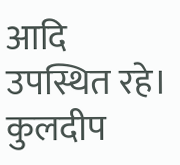आदि उपस्थित रहे।
कुलदीप